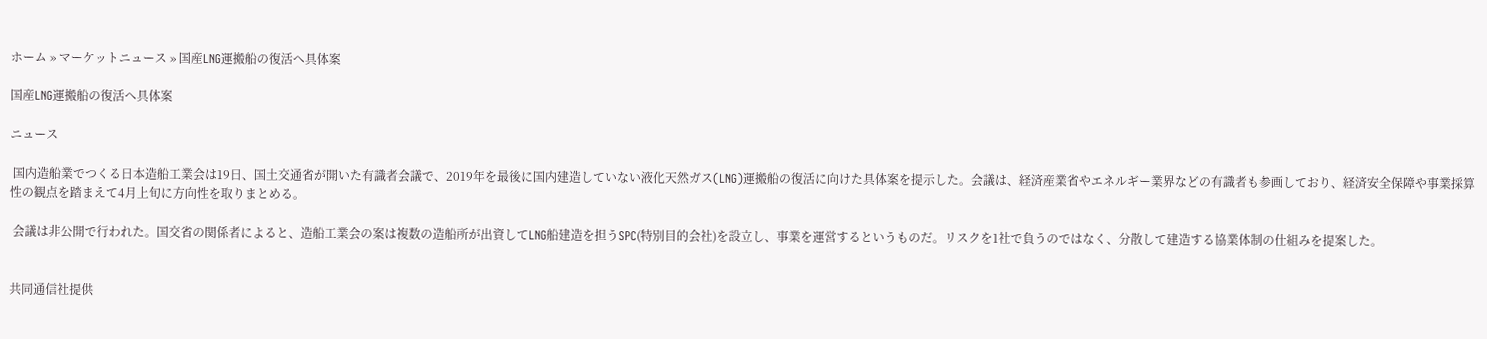ホーム » マーケットニュース » 国産LNG運搬船の復活へ具体案

国産LNG運搬船の復活へ具体案

ニュース

 国内造船業でつくる日本造船工業会は19日、国土交通省が開いた有識者会議で、2019年を最後に国内建造していない液化天然ガス(LNG)運搬船の復活に向けた具体案を提示した。会議は、経済産業省やエネルギー業界などの有識者も参画しており、経済安全保障や事業採算性の観点を踏まえて4月上旬に方向性を取りまとめる。

 会議は非公開で行われた。国交省の関係者によると、造船工業会の案は複数の造船所が出資してLNG船建造を担うSPC(特別目的会社)を設立し、事業を運営するというものだ。リスクを1社で負うのではなく、分散して建造する協業体制の仕組みを提案した。


共同通信社提供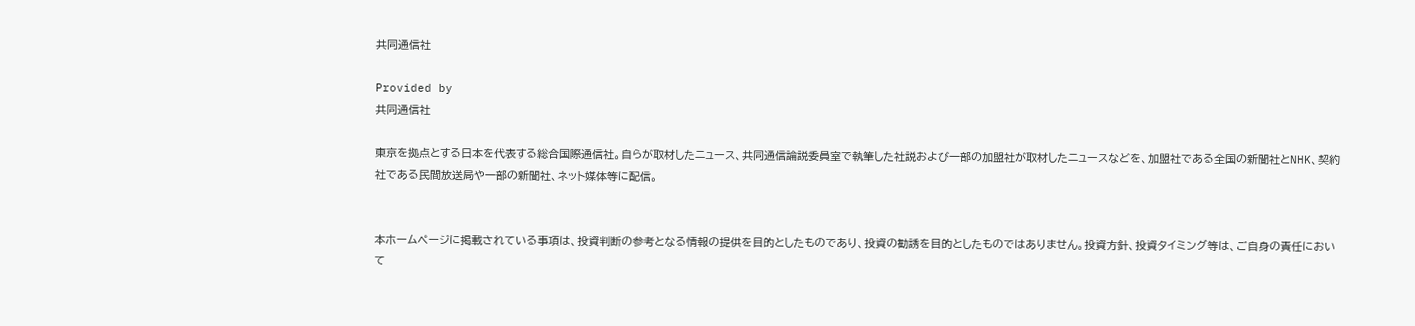共同通信社

Provided by
共同通信社

東京を拠点とする日本を代表する総合国際通信社。自らが取材したニュース、共同通信論説委員室で執筆した社説および一部の加盟社が取材したニュースなどを、加盟社である全国の新聞社とNHK、契約社である民間放送局や一部の新聞社、ネット媒体等に配信。


本ホームページに掲載されている事項は、投資判断の参考となる情報の提供を目的としたものであり、投資の勧誘を目的としたものではありません。投資方針、投資タイミング等は、ご自身の責任において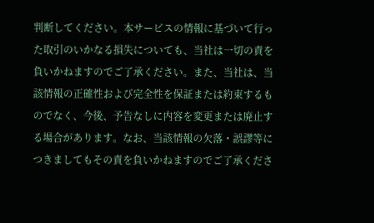判断してください。本サービスの情報に基づいて行った取引のいかなる損失についても、当社は一切の責を負いかねますのでご了承ください。また、当社は、当該情報の正確性および完全性を保証または約束するものでなく、今後、予告なしに内容を変更または廃止する場合があります。なお、当該情報の欠落・誤謬等につきましてもその責を負いかねますのでご了承くださ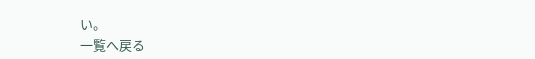い。
一覧へ戻る